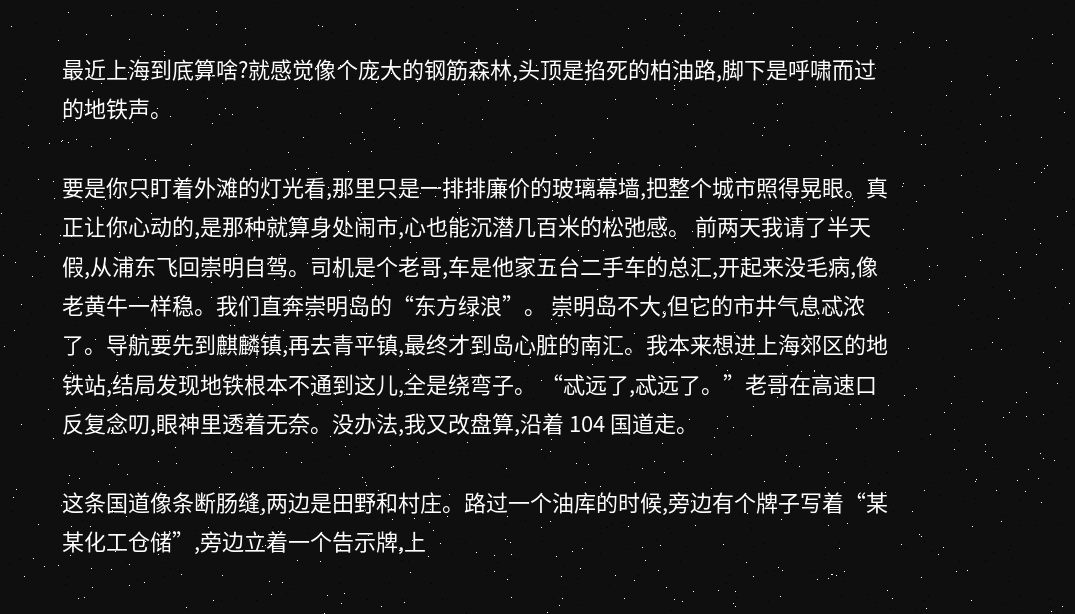最近上海到底算啥?就感觉像个庞大的钢筋森林,头顶是掐死的柏油路,脚下是呼啸而过的地铁声。

要是你只盯着外滩的灯光看,那里只是一排排廉价的玻璃幕墙,把整个城市照得晃眼。真正让你心动的,是那种就算身处闹市,心也能沉潜几百米的松弛感。 前两天我请了半天假,从浦东飞回崇明自驾。司机是个老哥,车是他家五台二手车的总汇,开起来没毛病,像老黄牛一样稳。我们直奔崇明岛的“东方绿浪”。 崇明岛不大,但它的市井气息忒浓了。导航要先到麒麟镇,再去青平镇,最终才到岛心脏的南汇。我本来想进上海郊区的地铁站,结局发现地铁根本不通到这儿,全是绕弯子。 “忒远了,忒远了。”老哥在高速口反复念叨,眼神里透着无奈。没办法,我又改盘算,沿着 104 国道走。

这条国道像条断肠缝,两边是田野和村庄。路过一个油库的时候,旁边有个牌子写着“某某化工仓储”,旁边立着一个告示牌,上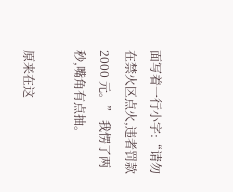面写着一行小字:“请勿在禁火区点火,违者罚款 2000 元。” 我愣了两秒,嘴角有点抽。

原来在这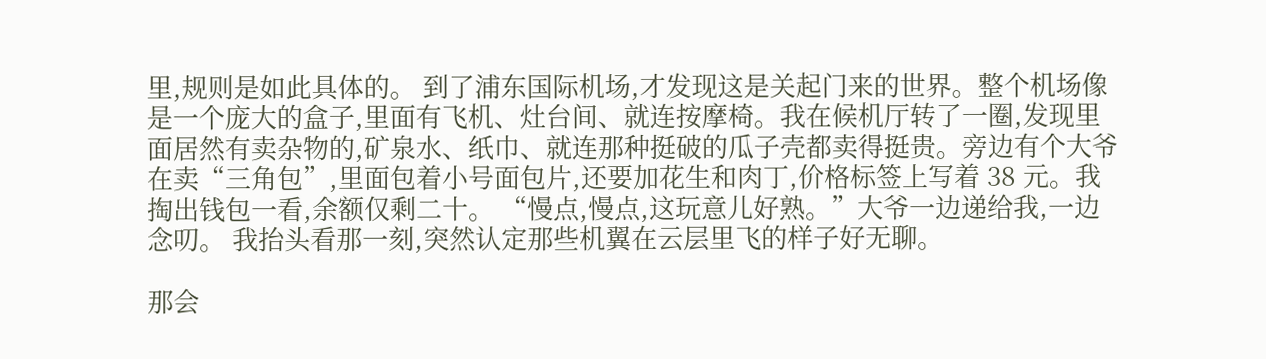里,规则是如此具体的。 到了浦东国际机场,才发现这是关起门来的世界。整个机场像是一个庞大的盒子,里面有飞机、灶台间、就连按摩椅。我在候机厅转了一圈,发现里面居然有卖杂物的,矿泉水、纸巾、就连那种挺破的瓜子壳都卖得挺贵。旁边有个大爷在卖“三角包”,里面包着小号面包片,还要加花生和肉丁,价格标签上写着 38 元。我掏出钱包一看,余额仅剩二十。 “慢点,慢点,这玩意儿好熟。”大爷一边递给我,一边念叨。 我抬头看那一刻,突然认定那些机翼在云层里飞的样子好无聊。

那会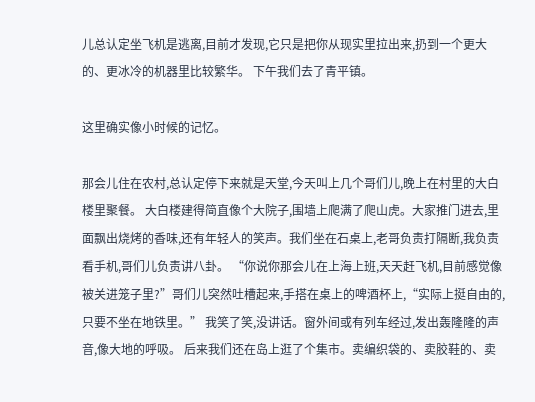儿总认定坐飞机是逃离,目前才发现,它只是把你从现实里拉出来,扔到一个更大的、更冰冷的机器里比较繁华。 下午我们去了青平镇。

这里确实像小时候的记忆。

那会儿住在农村,总认定停下来就是天堂,今天叫上几个哥们儿,晚上在村里的大白楼里聚餐。 大白楼建得简直像个大院子,围墙上爬满了爬山虎。大家推门进去,里面飘出烧烤的香味,还有年轻人的笑声。我们坐在石桌上,老哥负责打隔断,我负责看手机,哥们儿负责讲八卦。 “你说你那会儿在上海上班,天天赶飞机,目前感觉像被关进笼子里?”哥们儿突然吐槽起来,手搭在桌上的啤酒杯上,“实际上挺自由的,只要不坐在地铁里。” 我笑了笑,没讲话。窗外间或有列车经过,发出轰隆隆的声音,像大地的呼吸。 后来我们还在岛上逛了个集市。卖编织袋的、卖胶鞋的、卖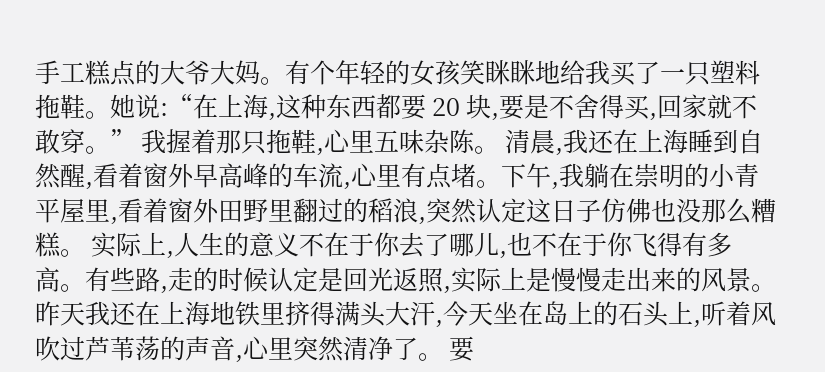手工糕点的大爷大妈。有个年轻的女孩笑眯眯地给我买了一只塑料拖鞋。她说:“在上海,这种东西都要 20 块,要是不舍得买,回家就不敢穿。” 我握着那只拖鞋,心里五味杂陈。 清晨,我还在上海睡到自然醒,看着窗外早高峰的车流,心里有点堵。下午,我躺在崇明的小青平屋里,看着窗外田野里翻过的稻浪,突然认定这日子仿佛也没那么糟糕。 实际上,人生的意义不在于你去了哪儿,也不在于你飞得有多高。有些路,走的时候认定是回光返照,实际上是慢慢走出来的风景。 昨天我还在上海地铁里挤得满头大汗,今天坐在岛上的石头上,听着风吹过芦苇荡的声音,心里突然清净了。 要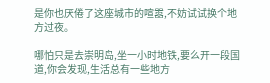是你也厌倦了这座城市的喧嚣,不妨试试换个地方过夜。

哪怕只是去崇明岛,坐一小时地铁,要么开一段国道,你会发现,生活总有一些地方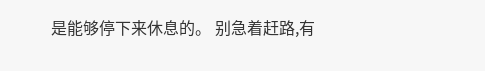是能够停下来休息的。 别急着赶路,有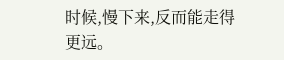时候,慢下来,反而能走得更远。